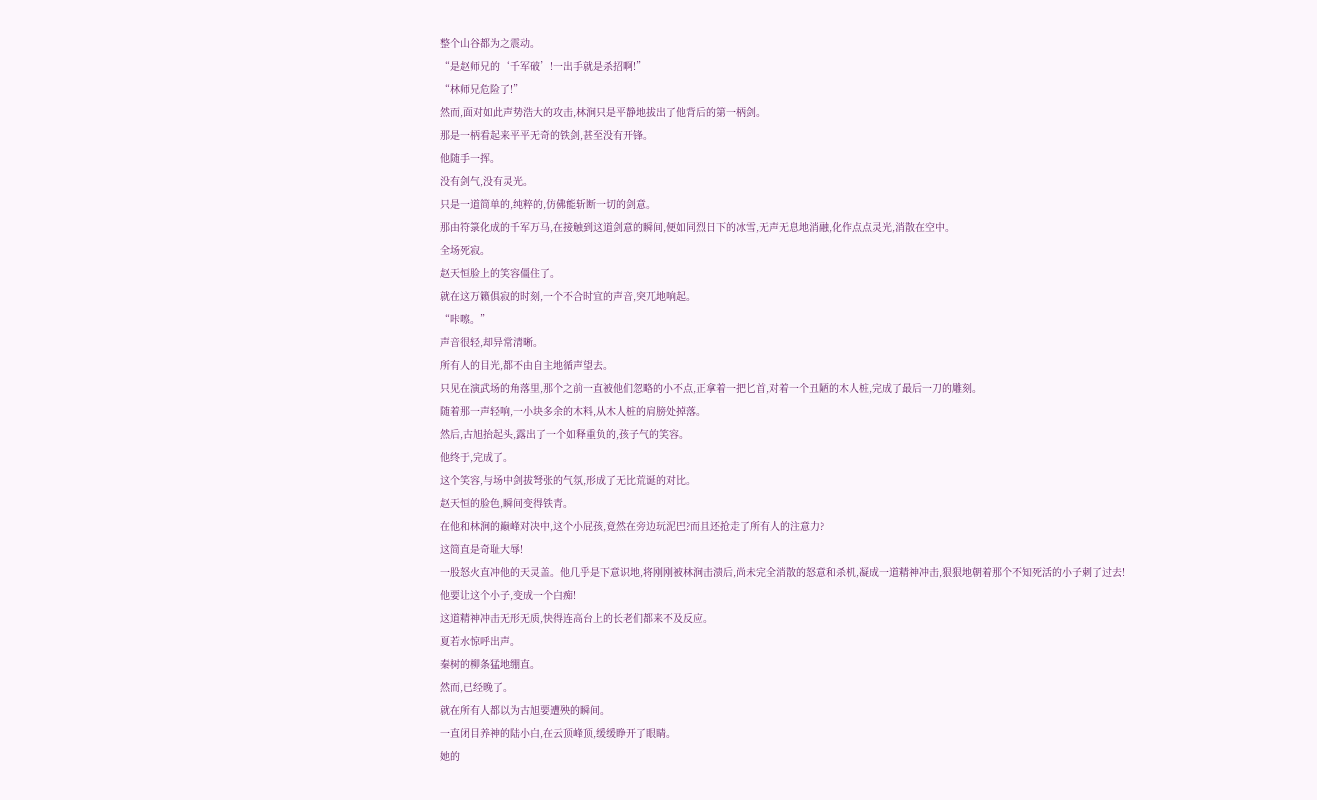整个山谷都为之震动。
“是赵师兄的‘千军破’!一出手就是杀招啊!”
“林师兄危险了!”
然而,面对如此声势浩大的攻击,林涧只是平静地拔出了他背后的第一柄剑。
那是一柄看起来平平无奇的铁剑,甚至没有开锋。
他随手一挥。
没有剑气,没有灵光。
只是一道简单的,纯粹的,仿佛能斩断一切的剑意。
那由符箓化成的千军万马,在接触到这道剑意的瞬间,便如同烈日下的冰雪,无声无息地消融,化作点点灵光,消散在空中。
全场死寂。
赵天恒脸上的笑容僵住了。
就在这万籁俱寂的时刻,一个不合时宜的声音,突兀地响起。
“咔嚓。”
声音很轻,却异常清晰。
所有人的目光,都不由自主地循声望去。
只见在演武场的角落里,那个之前一直被他们忽略的小不点,正拿着一把匕首,对着一个丑陋的木人桩,完成了最后一刀的雕刻。
随着那一声轻响,一小块多余的木料,从木人桩的肩膀处掉落。
然后,古旭抬起头,露出了一个如释重负的,孩子气的笑容。
他终于,完成了。
这个笑容,与场中剑拔弩张的气氛,形成了无比荒诞的对比。
赵天恒的脸色,瞬间变得铁青。
在他和林涧的巅峰对决中,这个小屁孩,竟然在旁边玩泥巴?而且还抢走了所有人的注意力?
这简直是奇耻大辱!
一股怒火直冲他的天灵盖。他几乎是下意识地,将刚刚被林涧击溃后,尚未完全消散的怒意和杀机,凝成一道精神冲击,狠狠地朝着那个不知死活的小子刺了过去!
他要让这个小子,变成一个白痴!
这道精神冲击无形无质,快得连高台上的长老们都来不及反应。
夏若水惊呼出声。
秦树的柳条猛地绷直。
然而,已经晚了。
就在所有人都以为古旭要遭殃的瞬间。
一直闭目养神的陆小白,在云顶峰顶,缓缓睁开了眼睛。
她的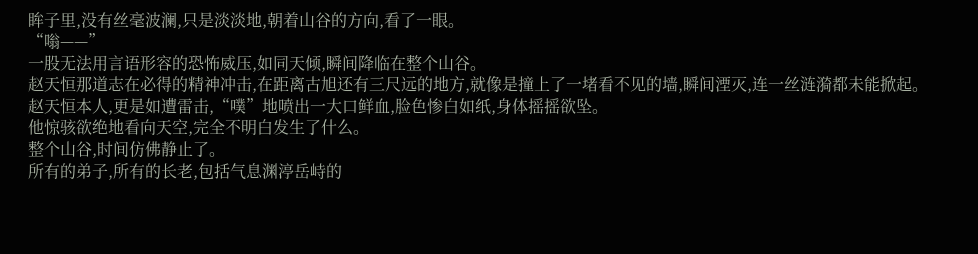眸子里,没有丝毫波澜,只是淡淡地,朝着山谷的方向,看了一眼。
“嗡——”
一股无法用言语形容的恐怖威压,如同天倾,瞬间降临在整个山谷。
赵天恒那道志在必得的精神冲击,在距离古旭还有三尺远的地方,就像是撞上了一堵看不见的墙,瞬间湮灭,连一丝涟漪都未能掀起。
赵天恒本人,更是如遭雷击,“噗”地喷出一大口鲜血,脸色惨白如纸,身体摇摇欲坠。
他惊骇欲绝地看向天空,完全不明白发生了什么。
整个山谷,时间仿佛静止了。
所有的弟子,所有的长老,包括气息渊渟岳峙的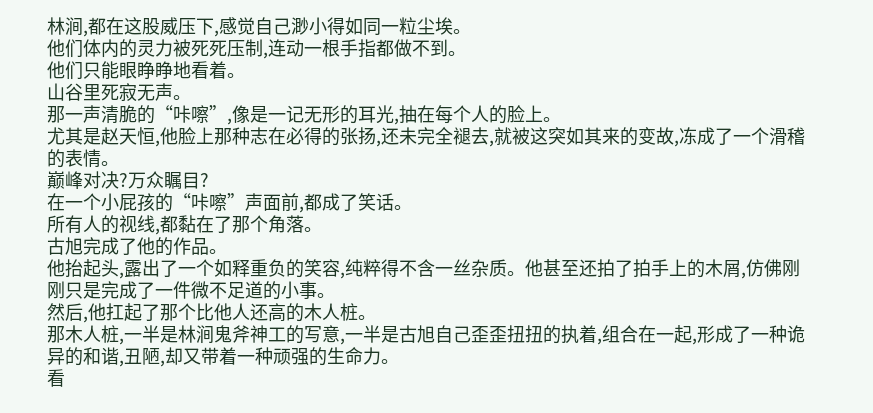林涧,都在这股威压下,感觉自己渺小得如同一粒尘埃。
他们体内的灵力被死死压制,连动一根手指都做不到。
他们只能眼睁睁地看着。
山谷里死寂无声。
那一声清脆的“咔嚓”,像是一记无形的耳光,抽在每个人的脸上。
尤其是赵天恒,他脸上那种志在必得的张扬,还未完全褪去,就被这突如其来的变故,冻成了一个滑稽的表情。
巅峰对决?万众瞩目?
在一个小屁孩的“咔嚓”声面前,都成了笑话。
所有人的视线,都黏在了那个角落。
古旭完成了他的作品。
他抬起头,露出了一个如释重负的笑容,纯粹得不含一丝杂质。他甚至还拍了拍手上的木屑,仿佛刚刚只是完成了一件微不足道的小事。
然后,他扛起了那个比他人还高的木人桩。
那木人桩,一半是林涧鬼斧神工的写意,一半是古旭自己歪歪扭扭的执着,组合在一起,形成了一种诡异的和谐,丑陋,却又带着一种顽强的生命力。
看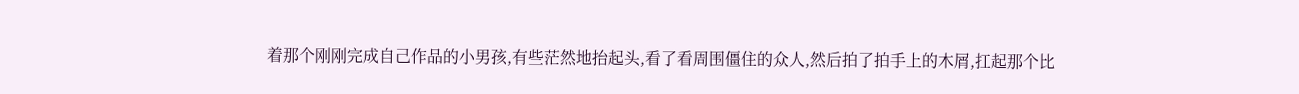着那个刚刚完成自己作品的小男孩,有些茫然地抬起头,看了看周围僵住的众人,然后拍了拍手上的木屑,扛起那个比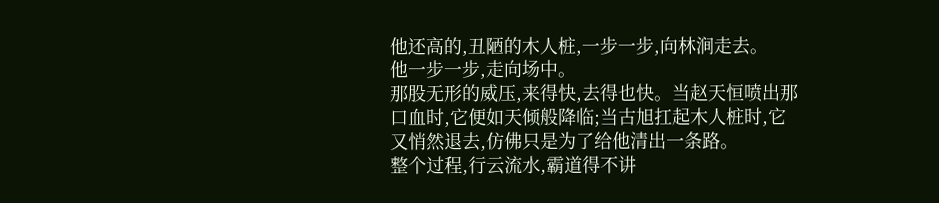他还高的,丑陋的木人桩,一步一步,向林涧走去。
他一步一步,走向场中。
那股无形的威压,来得快,去得也快。当赵天恒喷出那口血时,它便如天倾般降临;当古旭扛起木人桩时,它又悄然退去,仿佛只是为了给他清出一条路。
整个过程,行云流水,霸道得不讲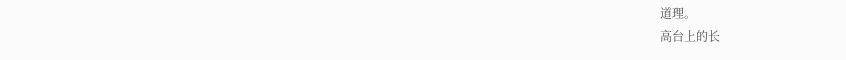道理。
高台上的长